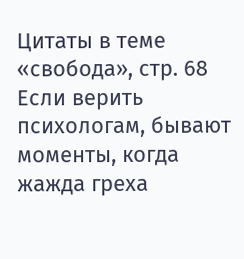Цитаты в теме «свобода», стр. 68
Если верить психологам, бывают моменты, когда жажда греха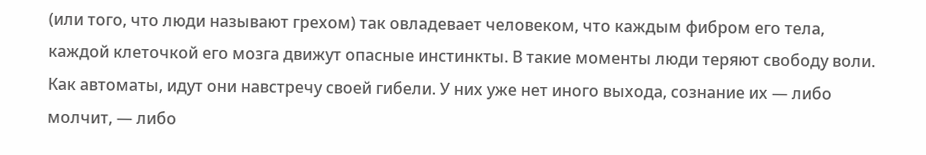(или того, что люди называют грехом) так овладевает человеком, что каждым фибром его тела, каждой клеточкой его мозга движут опасные инстинкты. В такие моменты люди теряют свободу воли. Как автоматы, идут они навстречу своей гибели. У них уже нет иного выхода, сознание их — либо молчит, — либо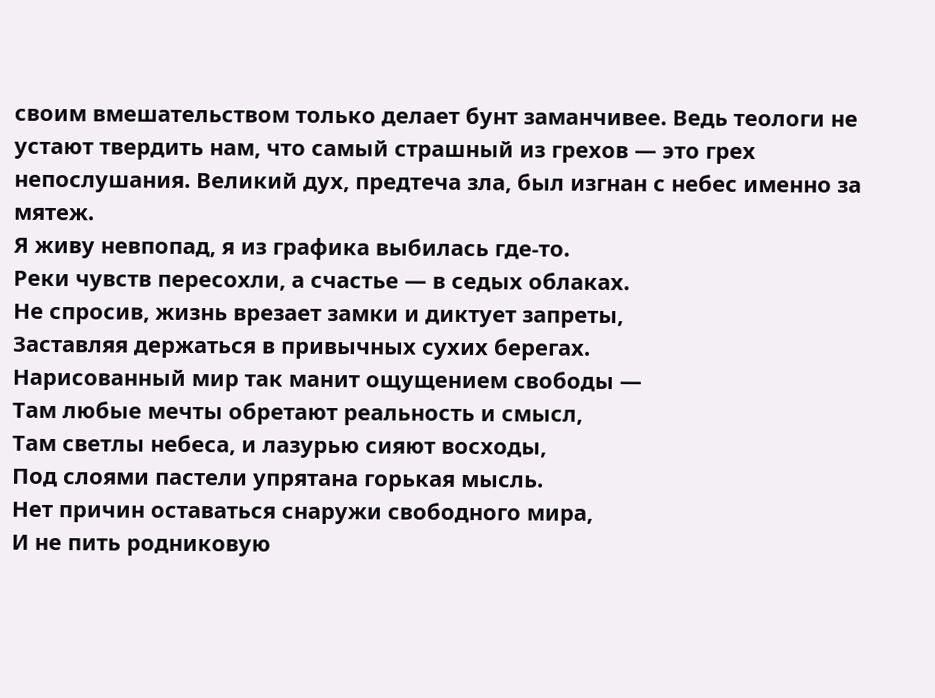своим вмешательством только делает бунт заманчивее. Ведь теологи не устают твердить нам, что самый страшный из грехов — это грех непослушания. Великий дух, предтеча зла, был изгнан с небес именно за мятеж.
Я живу невпопад, я из графика выбилась где-то.
Реки чувств пересохли, а счастье — в седых облаках.
Не спросив, жизнь врезает замки и диктует запреты,
Заставляя держаться в привычных сухих берегах.
Нарисованный мир так манит ощущением свободы —
Там любые мечты обретают реальность и смысл,
Там светлы небеса, и лазурью сияют восходы,
Под слоями пастели упрятана горькая мысль.
Нет причин оставаться снаружи свободного мира,
И не пить родниковую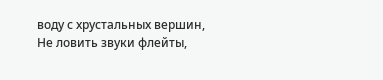воду с хрустальных вершин,
Не ловить звуки флейты,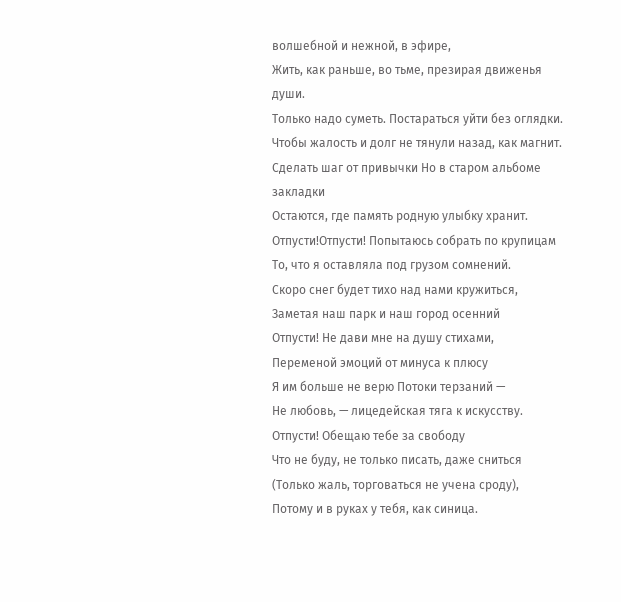волшебной и нежной, в эфире,
Жить, как раньше, во тьме, презирая движенья души.
Только надо суметь. Постараться уйти без оглядки.
Чтобы жалость и долг не тянули назад, как магнит.
Сделать шаг от привычки Но в старом альбоме закладки
Остаются, где память родную улыбку хранит.
Отпусти!Отпусти! Попытаюсь собрать по крупицам
То, что я оставляла под грузом сомнений.
Скоро снег будет тихо над нами кружиться,
Заметая наш парк и наш город осенний
Отпусти! Не дави мне на душу стихами,
Переменой эмоций от минуса к плюсу
Я им больше не верю Потоки терзаний —
Не любовь, — лицедейская тяга к искусству.
Отпусти! Обещаю тебе за свободу
Что не буду, не только писать, даже сниться
(Только жаль, торговаться не учена сроду),
Потому и в руках у тебя, как синица.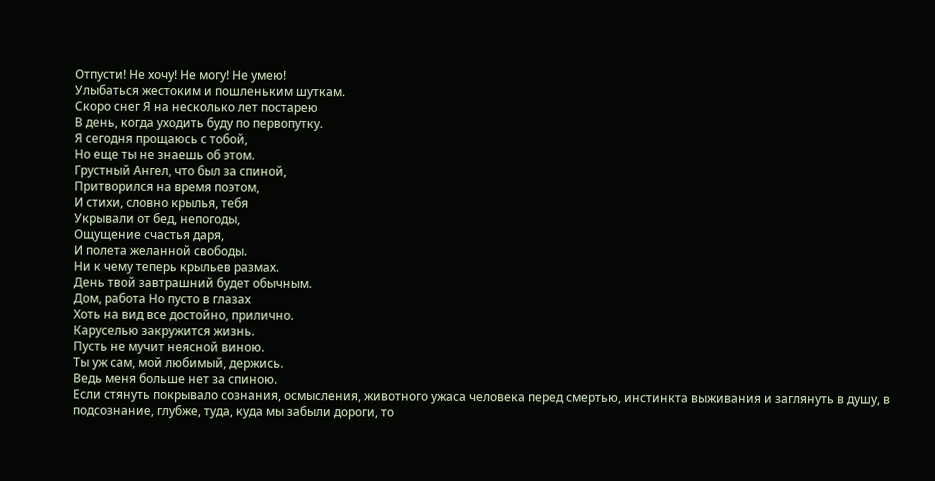Отпусти! Не хочу! Не могу! Не умею!
Улыбаться жестоким и пошленьким шуткам.
Скоро снег Я на несколько лет постарею
В день, когда уходить буду по первопутку.
Я сегодня прощаюсь с тобой,
Но еще ты не знаешь об этом.
Грустный Ангел, что был за спиной,
Притворился на время поэтом,
И стихи, словно крылья, тебя
Укрывали от бед, непогоды,
Ощущение счастья даря,
И полета желанной свободы.
Ни к чему теперь крыльев размах.
День твой завтрашний будет обычным.
Дом, работа Но пусто в глазах
Хоть на вид все достойно, прилично.
Каруселью закружится жизнь.
Пусть не мучит неясной виною.
Ты уж сам, мой любимый, держись.
Ведь меня больше нет за спиною.
Если стянуть покрывало сознания, осмысления, животного ужаса человека перед смертью, инстинкта выживания и заглянуть в душу, в подсознание, глубже, туда, куда мы забыли дороги, то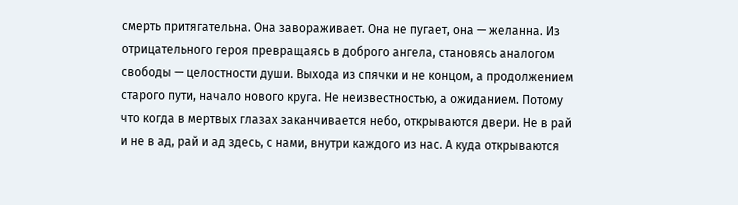смерть притягательна. Она завораживает. Она не пугает, она — желанна. Из отрицательного героя превращаясь в доброго ангела, становясь аналогом свободы — целостности души. Выхода из спячки и не концом, а продолжением старого пути, начало нового круга. Не неизвестностью, а ожиданием. Потому что когда в мертвых глазах заканчивается небо, открываются двери. Не в рай и не в ад, рай и ад здесь, с нами, внутри каждого из нас. А куда открываются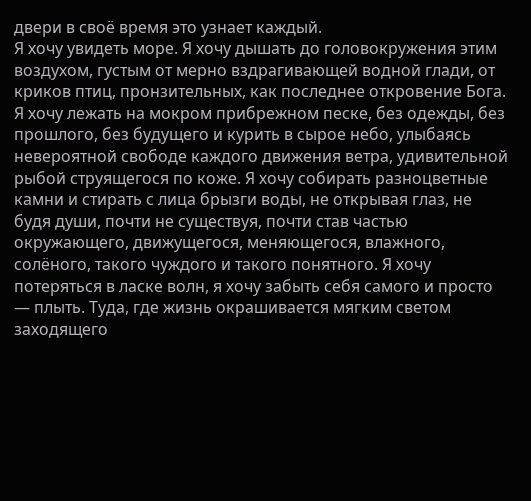двери в своё время это узнает каждый.
Я хочу увидеть море. Я хочу дышать до головокружения этим воздухом, густым от мерно вздрагивающей водной глади, от криков птиц, пронзительных, как последнее откровение Бога. Я хочу лежать на мокром прибрежном песке, без одежды, без прошлого, без будущего и курить в сырое небо, улыбаясь невероятной свободе каждого движения ветра, удивительной рыбой струящегося по коже. Я хочу собирать разноцветные камни и стирать с лица брызги воды, не открывая глаз, не будя души, почти не существуя, почти став частью окружающего, движущегося, меняющегося, влажного, солёного, такого чуждого и такого понятного. Я хочу потеряться в ласке волн, я хочу забыть себя самого и просто — плыть. Туда, где жизнь окрашивается мягким светом заходящего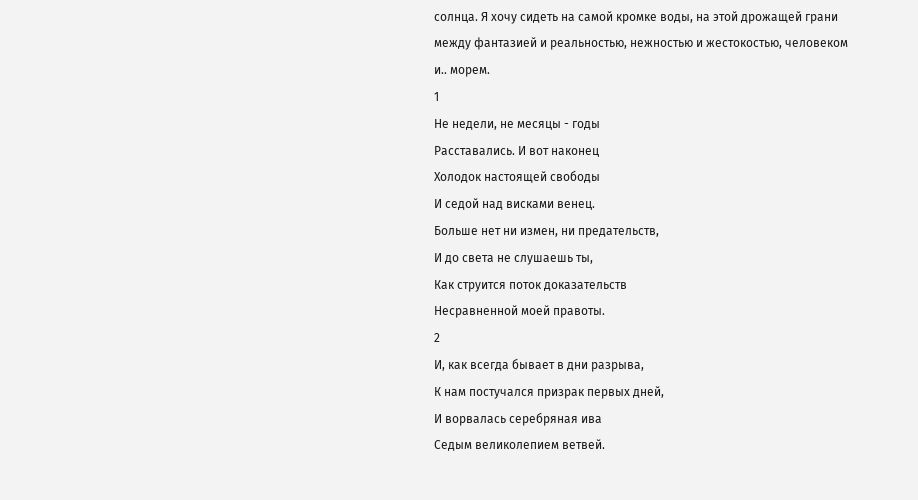солнца. Я хочу сидеть на самой кромке воды, на этой дрожащей грани между фантазией и реальностью, нежностью и жестокостью, человеком и.. морем.
1
Не недели, не месяцы - годы
Расставались. И вот наконец
Холодок настоящей свободы
И седой над висками венец.
Больше нет ни измен, ни предательств,
И до света не слушаешь ты,
Как струится поток доказательств
Несравненной моей правоты.
2
И, как всегда бывает в дни разрыва,
К нам постучался призрак первых дней,
И ворвалась серебряная ива
Седым великолепием ветвей.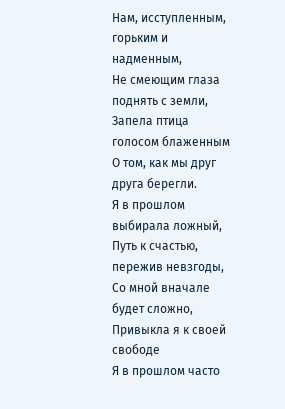Нам, исступленным, горьким и надменным,
Не смеющим глаза поднять с земли,
Запела птица голосом блаженным
О том, как мы друг друга берегли.
Я в прошлом выбирала ложный,
Путь к счастью, пережив невзгоды,
Со мной вначале будет сложно,
Привыкла я к своей свободе
Я в прошлом часто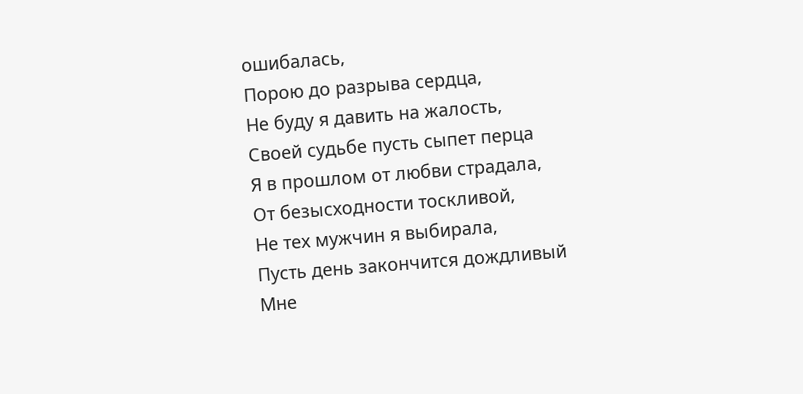ошибалась,
Порою до разрыва сердца,
Не буду я давить на жалость,
Своей судьбе пусть сыпет перца
Я в прошлом от любви страдала,
От безысходности тоскливой,
Не тех мужчин я выбирала,
Пусть день закончится дождливый
Мне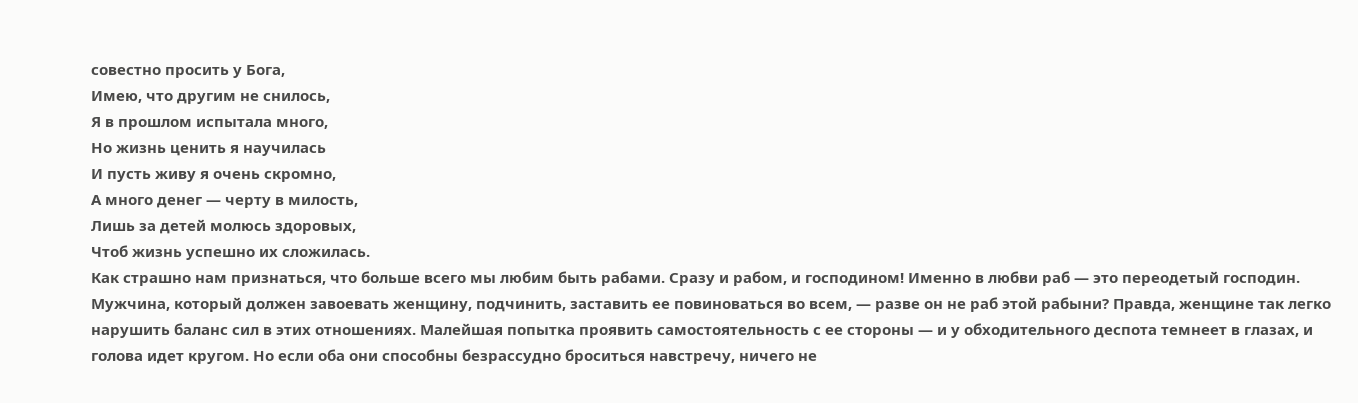совестно просить у Бога,
Имею, что другим не снилось,
Я в прошлом испытала много,
Но жизнь ценить я научилась
И пусть живу я очень скромно,
А много денег — черту в милость,
Лишь за детей молюсь здоровых,
Чтоб жизнь успешно их сложилась.
Как страшно нам признаться, что больше всего мы любим быть рабами. Сразу и рабом, и господином! Именно в любви раб — это переодетый господин. Мужчина, который должен завоевать женщину, подчинить, заставить ее повиноваться во всем, — разве он не раб этой рабыни? Правда, женщине так легко нарушить баланс сил в этих отношениях. Малейшая попытка проявить самостоятельность с ее стороны — и у обходительного деспота темнеет в глазах, и голова идет кругом. Но если оба они способны безрассудно броситься навстречу, ничего не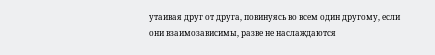утаивая друг от друга, повинуясь во всем один другому, если они взаимозависимы, разве не наслаждаются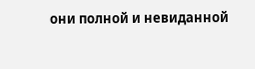они полной и невиданной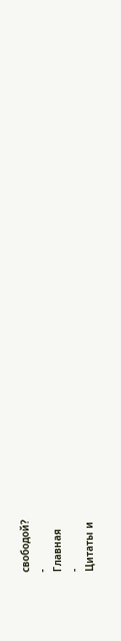свободой?
-
Главная
-
Цитаты и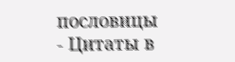пословицы
- Цитаты в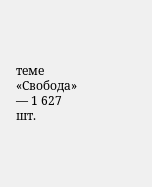теме «Свобода» — 1 627 шт.